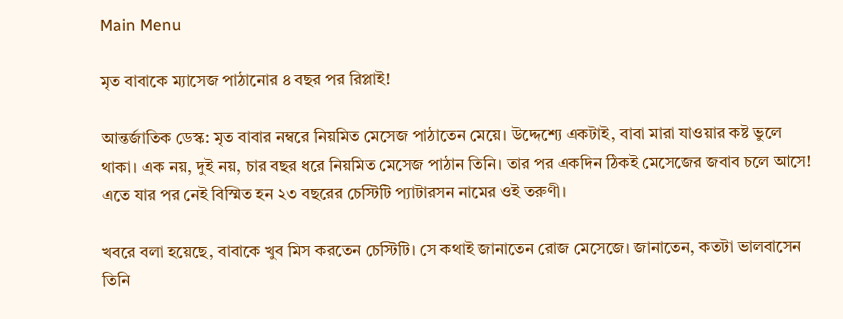Main Menu

মৃত বাবাকে ম্যাসেজ পাঠানোর ৪ বছর পর রিপ্লাই!

আন্তর্জাতিক ডেস্ক: মৃত বাবার নম্বরে নিয়মিত মেসেজ পাঠাতেন মেয়ে। উদ্দেশ্যে একটাই, বাবা মারা যাওয়ার কষ্ট ভুলে থাকা। এক নয়, দুই নয়, চার বছর ধরে নিয়মিত মেসেজ পাঠান তিনি। তার পর একদিন ঠিকই মেসেজের জবাব চলে আসে! এতে যার পর নেই বিস্মিত হন ২৩ বছরের চেস্টিটি প্যাটারসন নামের ওই তরুণী।

খবরে বলা হয়েছে, বাবাকে খুব মিস করতেন চেস্টিটি। সে কথাই জানাতেন রোজ মেসেজে। জানাতেন, কতটা ভালবাসেন তিনি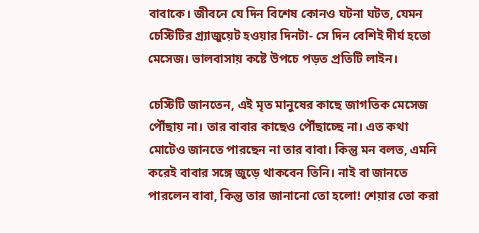বাবাকে। জীবনে যে দিন বিশেষ কোনও ঘটনা ঘটত, যেমন চেস্টিটির গ্র্যাজুয়েট হওয়ার দিনটা- সে দিন বেশিই দীর্ঘ হতো মেসেজ। ভালবাসায় কষ্টে উপচে পড়ত প্রতিটি লাইন।

চেস্টিটি জানতেন, এই মৃত মানুষের কাছে জাগতিক মেসেজ পৌঁছায় না। তার বাবার কাছেও পৌঁছাচ্ছে না। এত কথা মোটেও জানতে পারছেন না তার বাবা। কিন্তু মন বলত, এমনি করেই বাবার সঙ্গে জুড়ে থাকবেন তিনি। নাই বা জানতে পারলেন বাবা, কিন্তু তার জানানো তো হলো! শেয়ার তো করা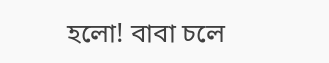হলো! বাবা চলে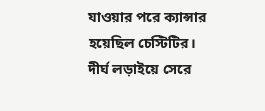যাওয়ার পরে ক্যান্সার হয়েছিল চেস্টিটির। দীর্ঘ লড়াইয়ে সেরে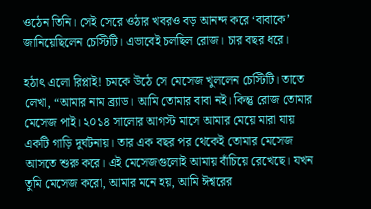ওঠেন তিনি। সেই সেরে ওঠার খবরও বড় আনন্দ করে ‘বাবাকে’ জানিয়েছিলেন চেস্টিটি। এভাবেই চলছিল রোজ। চার বছর ধরে।

হঠাৎ এলো রিপ্লাই! চমকে উঠে সে মেসেজ খুললেন চেস্টিটি। তাতে লেখা, “আমার নাম ব্র্যাড। আমি তোমার বাবা নই। কিন্তু রোজ তোমার মেসেজ পাই। ২০১৪ সালোর আগস্ট মাসে আমার মেয়ে মারা যায় একটি গাড়ি দুর্ঘটনায়। তার এক বছর পর থেকেই তোমার মেসেজ আসতে শুরু করে। এই মেসেজগুলোই আমায় বাঁচিয়ে রেখেছে। যখন তুমি মেসেজ করো, আমার মনে হয়, আমি ঈশ্বরের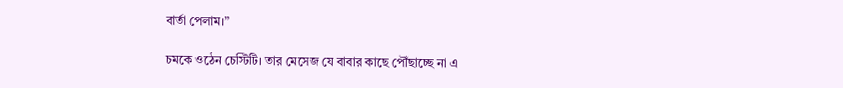বার্তা পেলাম।”

চমকে ওঠেন চেস্টিটি। তার মেসেজ যে বাবার কাছে পৌঁছাচ্ছে না এ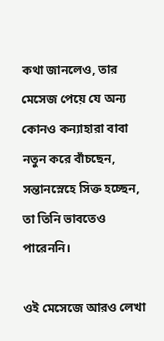কথা জানলেও, তার মেসেজ পেয়ে যে অন্য কোনও কন্যাহারা বাবা নতুন করে বাঁচছেন, সন্তানস্নেহে সিক্ত হচ্ছেন, তা তিনি ভাবতেও পারেননি।

ওই মেসেজে আরও লেখা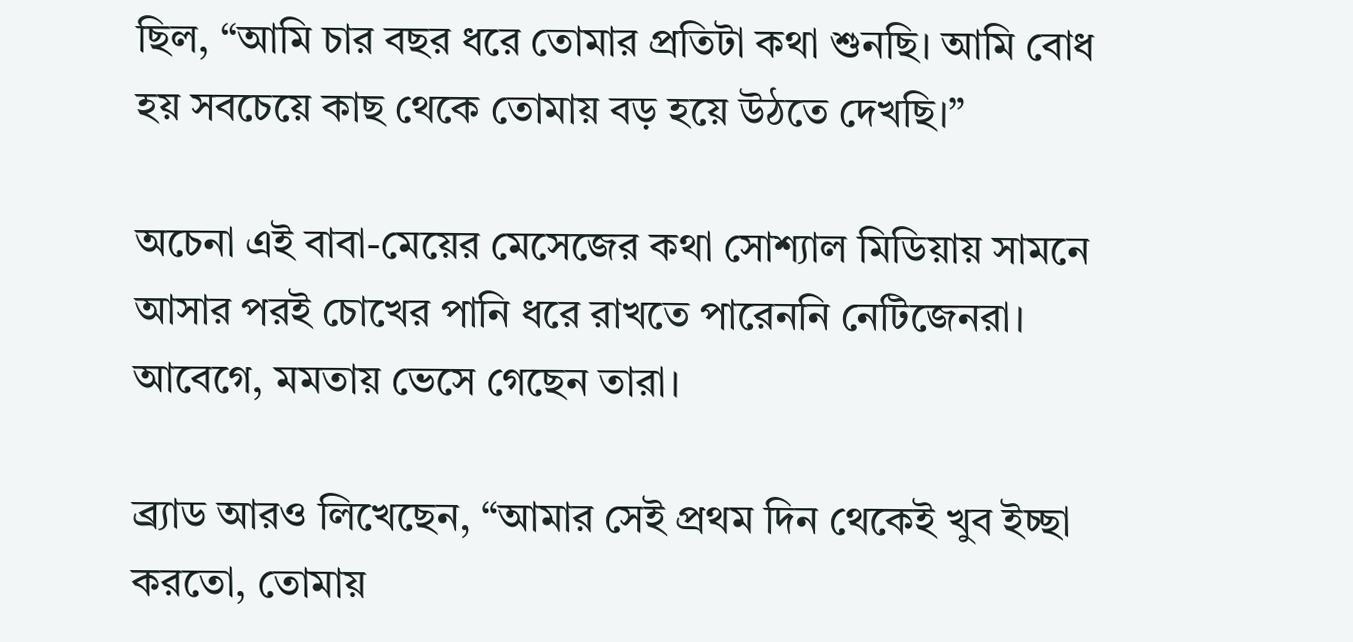ছিল, “আমি চার বছর ধরে তোমার প্রতিটা কথা শুনছি। আমি বোধ হয় সবচেয়ে কাছ থেকে তোমায় বড় হয়ে উঠতে দেখছি।”

অচেনা এই বাবা-মেয়ের মেসেজের কথা সোশ্যাল মিডিয়ায় সামনে আসার পরই চোখের পানি ধরে রাখতে পারেননি নেটিজেনরা। আবেগে, মমতায় ভেসে গেছেন তারা।

ব্র্যাড আরও লিখেছেন, “আমার সেই প্রথম দিন থেকেই খুব ইচ্ছা করতো, তোমায়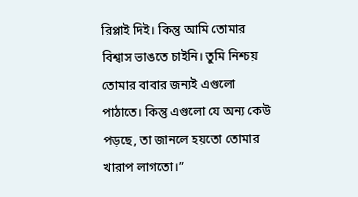রিপ্লাই দিই। কিন্তু আমি তোমার বিশ্বাস ভাঙতে চাইনি। তুমি নিশ্চয় তোমার বাবার জন্যই এগুলো পাঠাতে। কিন্তু এগুলো যে অন্য কেউ পড়ছে, তা জানলে হয়তো তোমার খারাপ লাগতো।”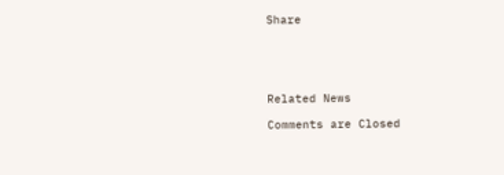Share





Related News

Comments are Closed